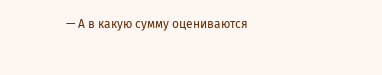— А в какую сумму оцениваются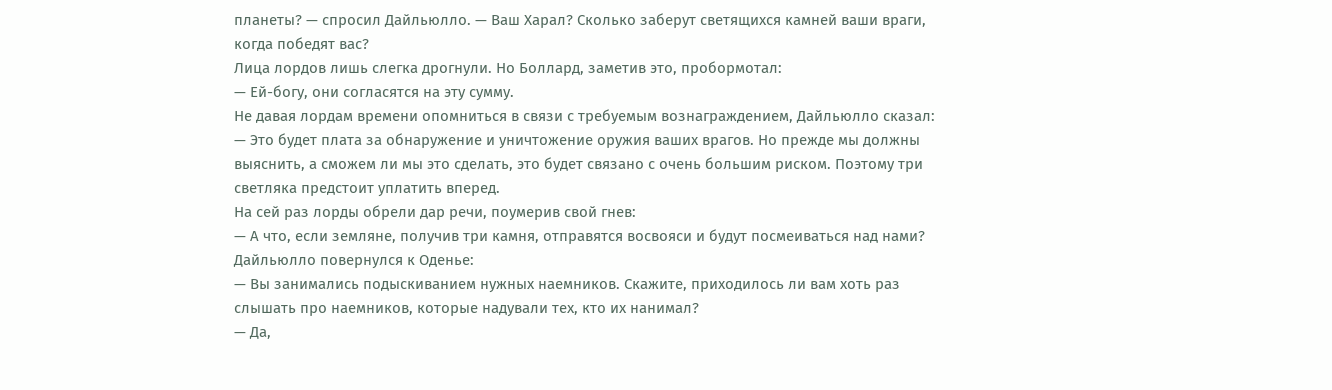планеты? — спросил Дайльюлло. — Ваш Харал? Сколько заберут светящихся камней ваши враги, когда победят вас?
Лица лордов лишь слегка дрогнули. Но Боллард, заметив это, пробормотал:
— Ей-богу, они согласятся на эту сумму.
Не давая лордам времени опомниться в связи с требуемым вознаграждением, Дайльюлло сказал:
— Это будет плата за обнаружение и уничтожение оружия ваших врагов. Но прежде мы должны выяснить, а сможем ли мы это сделать, это будет связано с очень большим риском. Поэтому три светляка предстоит уплатить вперед.
На сей раз лорды обрели дар речи, поумерив свой гнев:
— А что, если земляне, получив три камня, отправятся восвояси и будут посмеиваться над нами?
Дайльюлло повернулся к Оденье:
— Вы занимались подыскиванием нужных наемников. Скажите, приходилось ли вам хоть раз слышать про наемников, которые надували тех, кто их нанимал?
— Да,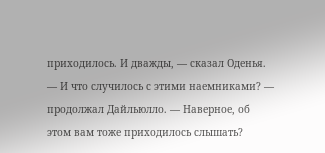приходилось. И дважды, — сказал Оденья.
— И что случилось с этими наемниками? — продолжал Дайльюлло. — Наверное, об этом вам тоже приходилось слышать?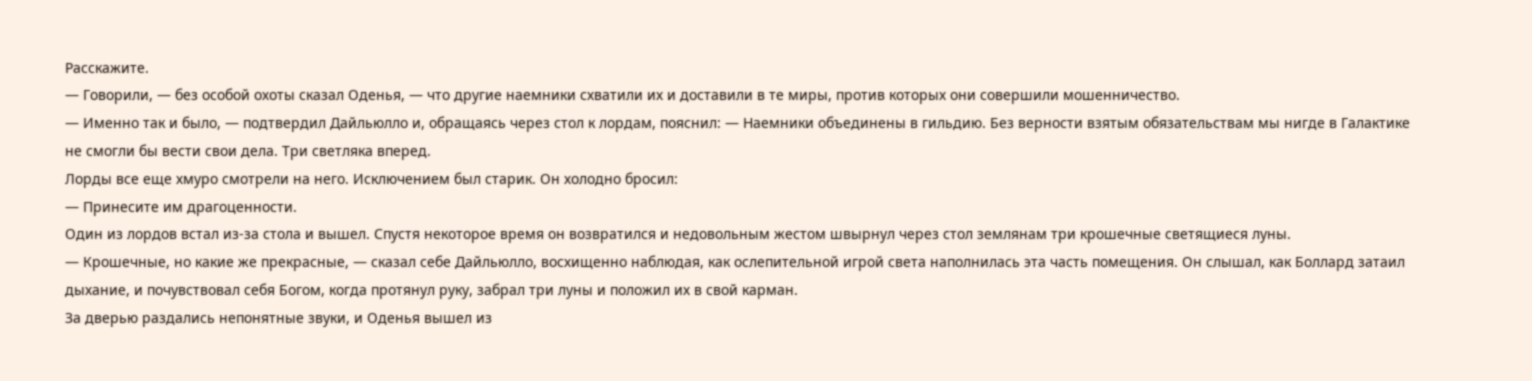Расскажите.
— Говорили, — без особой охоты сказал Оденья, — что другие наемники схватили их и доставили в те миры, против которых они совершили мошенничество.
— Именно так и было, — подтвердил Дайльюлло и, обращаясь через стол к лордам, пояснил: — Наемники объединены в гильдию. Без верности взятым обязательствам мы нигде в Галактике не смогли бы вести свои дела. Три светляка вперед.
Лорды все еще хмуро смотрели на него. Исключением был старик. Он холодно бросил:
— Принесите им драгоценности.
Один из лордов встал из-за стола и вышел. Спустя некоторое время он возвратился и недовольным жестом швырнул через стол землянам три крошечные светящиеся луны.
— Крошечные, но какие же прекрасные, — сказал себе Дайльюлло, восхищенно наблюдая, как ослепительной игрой света наполнилась эта часть помещения. Он слышал, как Боллард затаил дыхание, и почувствовал себя Богом, когда протянул руку, забрал три луны и положил их в свой карман.
За дверью раздались непонятные звуки, и Оденья вышел из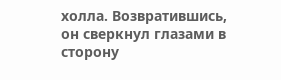холла. Возвратившись, он сверкнул глазами в сторону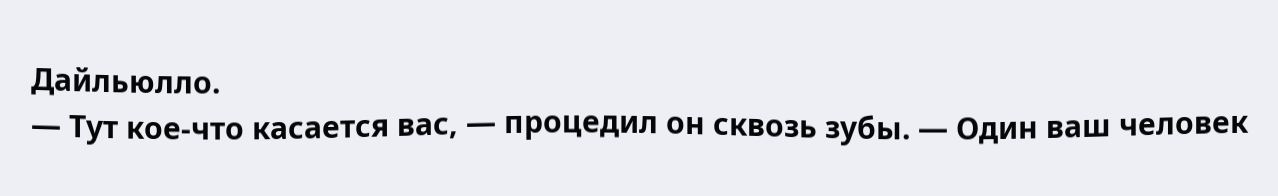Дайльюлло.
— Тут кое-что касается вас, — процедил он сквозь зубы. — Один ваш человек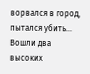ворвался в город, пытался убить…
Вошли два высоких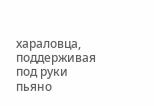хараловца, поддерживая под руки пьяно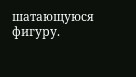шатающуюся фигуру.